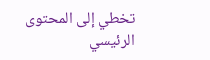تخطي إلى المحتوى الرئيسي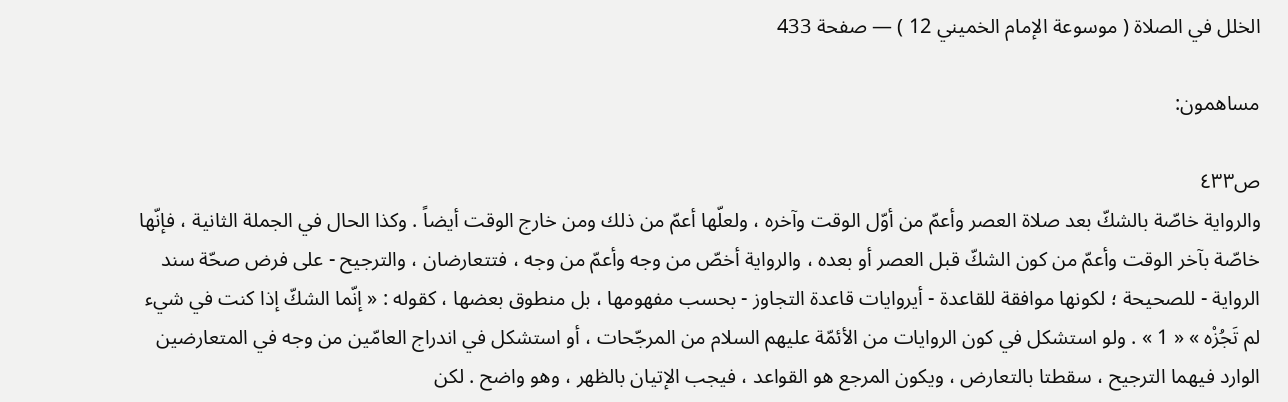الخلل في الصلاة ( موسوعة الإمام الخميني 12 ) — صفحة 433

مساهمون:

ص٤٣٣
والرواية خاصّة بالشكّ بعد صلاة العصر وأعمّ من أوّل الوقت وآخره ، ولعلّها أعمّ من ذلك ومن خارج الوقت أيضاً . وكذا الحال في الجملة الثانية ، فإنّها خاصّة بآخر الوقت وأعمّ من كون الشكّ قبل العصر أو بعده ، والرواية أخصّ من وجه وأعمّ من وجه ، فتتعارضان ، والترجيح - على فرض صحّة سند الرواية - للصحيحة ؛ لكونها موافقة للقاعدة - أيروايات قاعدة التجاوز - بحسب مفهومها ، بل منطوق بعضها ، كقوله : « إنّما الشكّ إذا كنت في شيء لم تَجُزْه » « 1 » . ولو استشكل في كون الروايات من الأئمّة عليهم السلام من المرجّحات ، أو استشكل في اندراج العامّين من وجه في المتعارضين الوارد فيهما الترجيح ، سقطتا بالتعارض ، ويكون المرجع هو القواعد ، فيجب الإتيان بالظهر ، وهو واضح . لكن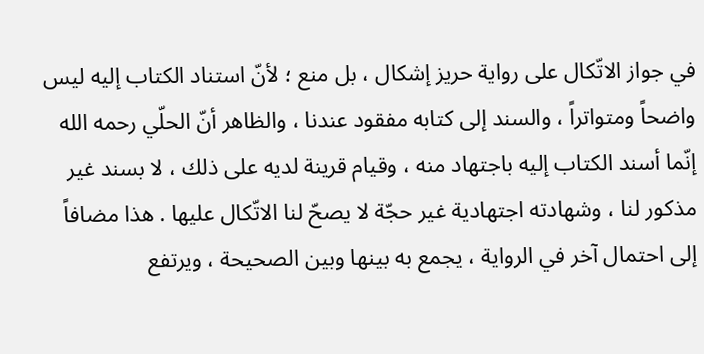في جواز الاتّكال على رواية حريز إشكال ، بل منع ؛ لأنّ استناد الكتاب إليه ليس واضحاً ومتواتراً ، والسند إلى كتابه مفقود عندنا ، والظاهر أنّ الحلّي رحمه الله إنّما أسند الكتاب إليه باجتهاد منه ، وقيام قرينة لديه على ذلك ، لا بسند غير مذكور لنا ، وشهادته اجتهادية غير حجّة لا يصحّ لنا الاتّكال عليها . هذا مضافاً إلى احتمال آخر في الرواية ، يجمع به بينها وبين الصحيحة ، ويرتفع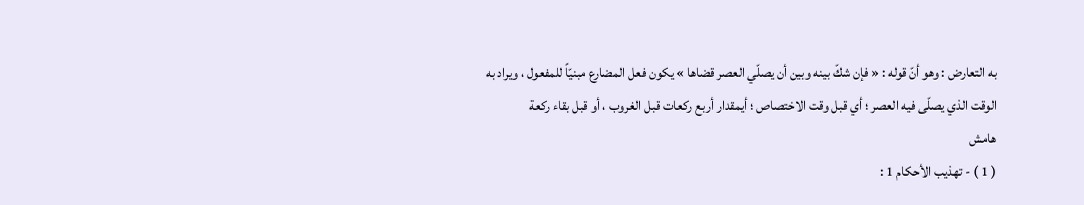به التعارض : وهو أنّ قوله : « فإن شكّ بينه وبين أن يصلّي العصر قضاها » يكون فعل المضارع مبنيّاً للمفعول ، ويراد به الوقت الذي يصلّى فيه العصر ؛ أي قبل وقت الاختصاص ؛ أيمقدار أربع ركعات قبل الغروب ، أو قبل بقاء ركعة
هامش
( 1 ) - تهذيب الأحكام 1 :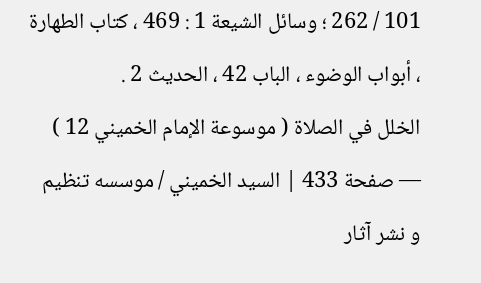101 / 262 ؛ وسائل الشيعة 1 : 469 ، كتاب الطهارة ، أبواب الوضوء ، الباب 42 ، الحديث 2 .
الخلل في الصلاة ( موسوعة الإمام الخميني 12 ) — صفحة 433 | السيد الخميني / موسسه تنظيم و نشر آثار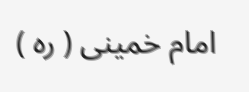امام خمينى ( ره )